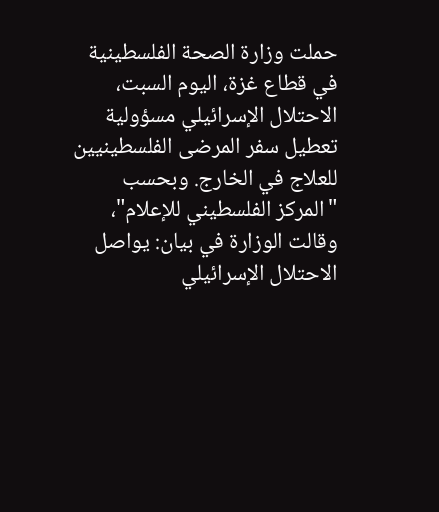حملت وزارة الصحة الفلسطينية في قطاع غزة، اليوم السبت، الاحتلال الإسرائيلي مسؤولية تعطيل سفر المرضى الفلسطينيين للعلاج في الخارج. وبحسب "المركز الفلسطيني للإعلام"، وقالت الوزارة في بيان: يواصل الاحتلال الإسرائيلي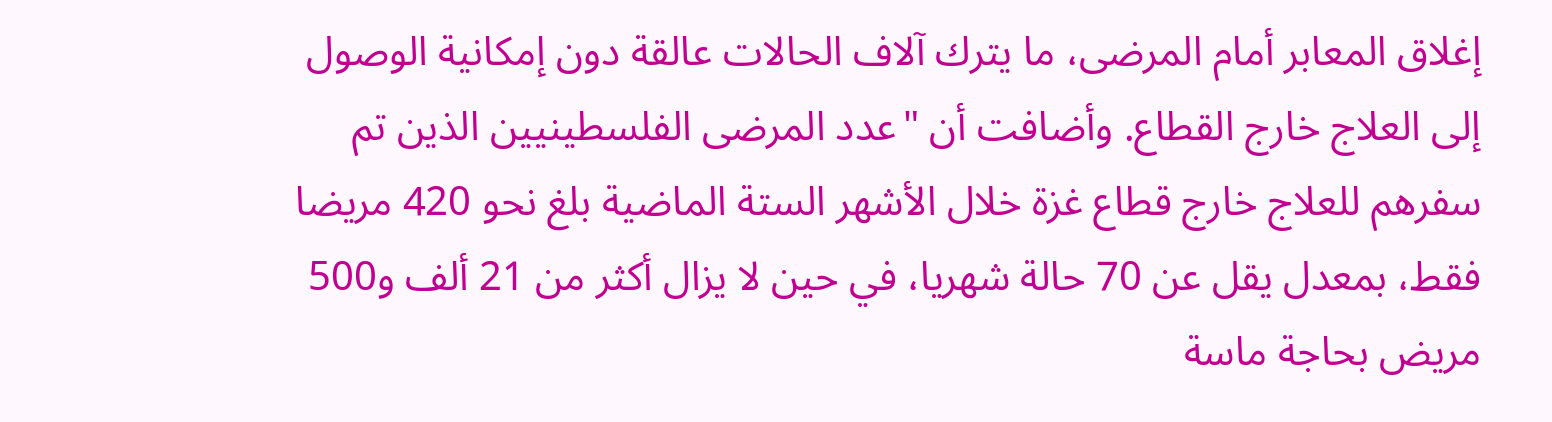إغلاق المعابر أمام المرضى، ما يترك آلاف الحالات عالقة دون إمكانية الوصول إلى العلاج خارج القطاع. وأضافت أن "عدد المرضى الفلسطينيين الذين تم سفرهم للعلاج خارج قطاع غزة خلال الأشهر الستة الماضية بلغ نحو 420 مريضا فقط، بمعدل يقل عن 70 حالة شهريا، في حين لا يزال أكثر من 21 ألف و500 مريض بحاجة ماسة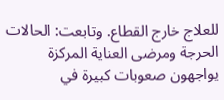للعلاج خارج القطاع. وتابعت: الحالات الحرجة ومرضى العناية المركزة يواجهون صعوبات كبيرة في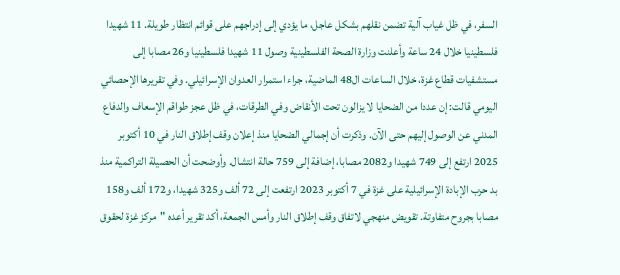السفر، في ظل غياب آلية تضمن نقلهم بشكل عاجل، ما يؤدي إلى إدراجهم على قوائم انتظار طويلة. 11 شهيدا فلسطينيا خلال 24 ساعة وأعلنت وزارة الصحة الفلسطينية وصول 11 شهيدا فلسطينيا و26 مصابا إلى مستشفيات قطاع غزة، خلال الساعات ال48 الماضية، جراء استمرار العدوان الإسرائيلي. وفي تقريرها الإحصائي اليومي قالت: إن عددا من الضحايا لا يزالون تحت الأنقاض وفي الطرقات، في ظل عجز طواقم الإسعاف والدفاع المدني عن الوصول إليهم حتى الآن. وذكرت أن إجمالي الضحايا منذ إعلان وقف إطلاق النار في 10 أكتوبر 2025 ارتفع إلى 749 شهيدا و2082 مصابا، إضافة إلى 759 حالة انتشال. وأوضحت أن الحصيلة التراكمية منذ بد حرب الإبادة الإسرائيلية على غزة في 7 أكتوبر 2023 ارتفعت إلى 72 ألف و325 شهيدا، و172 ألف و158 مصابا بجروح متفاوتة. تقويض منهجي لاتفاق وقف إطلاق النار وأمس الجمعة، أكد تقرير أعده "مركز غزة لحقوق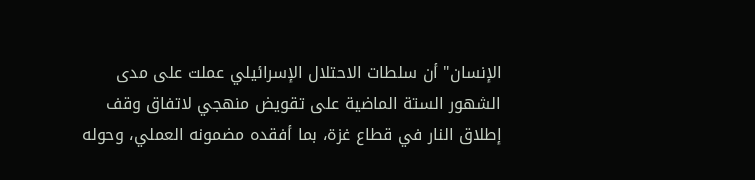الإنسان" أن سلطات الاحتلال الإسرائيلي عملت على مدى الشهور الستة الماضية على تقويض منهجي لاتفاق وقف إطلاق النار في قطاع غزة، بما أفقده مضمونه العملي، وحوله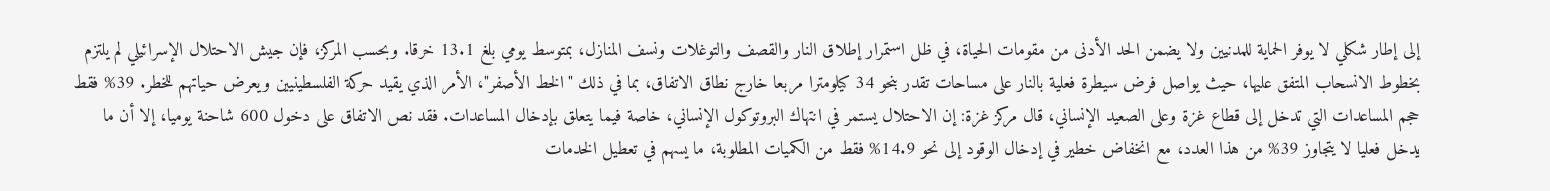إلى إطار شكلي لا يوفر الحماية للمدنيين ولا يضمن الحد الأدنى من مقومات الحياة، في ظل استمرار إطلاق النار والقصف والتوغلات ونسف المنازل، بمتوسط يومي بلغ 13.1 خرقا. وبحسب المركز، فإن جيش الاحتلال الإسرائيلي لم يلتزم بخطوط الانسحاب المتفق عليها، حيث يواصل فرض سيطرة فعلية بالنار على مساحات تقدر بنحو 34 كيلومترا مربعا خارج نطاق الاتفاق، بما في ذلك "الخط الأصفر"، الأمر الذي يقيد حركة الفلسطينيين ويعرض حياتهم للخطر. 39% فقط حجم المساعدات التي تدخل إلى قطاع غزة وعلى الصعيد الإنساني، قال مركز غزة: إن الاحتلال يستمر في انتهاك البروتوكول الإنساني، خاصة فيما يتعلق بإدخال المساعدات. فقد نص الاتفاق على دخول 600 شاحنة يوميا، إلا أن ما يدخل فعليا لا يتجاوز 39% من هذا العدد، مع انخفاض خطير في إدخال الوقود إلى نحو 14.9% فقط من الكميات المطلوبة، ما يسهم في تعطيل الخدمات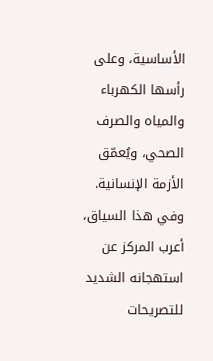الأساسية، وعلى رأسها الكهرباء والمياه والصرف الصحي، ويُعمّق الأزمة الإنسانية. وفي هذا السياق، أعرب المركز عن استهجانه الشديد للتصريحات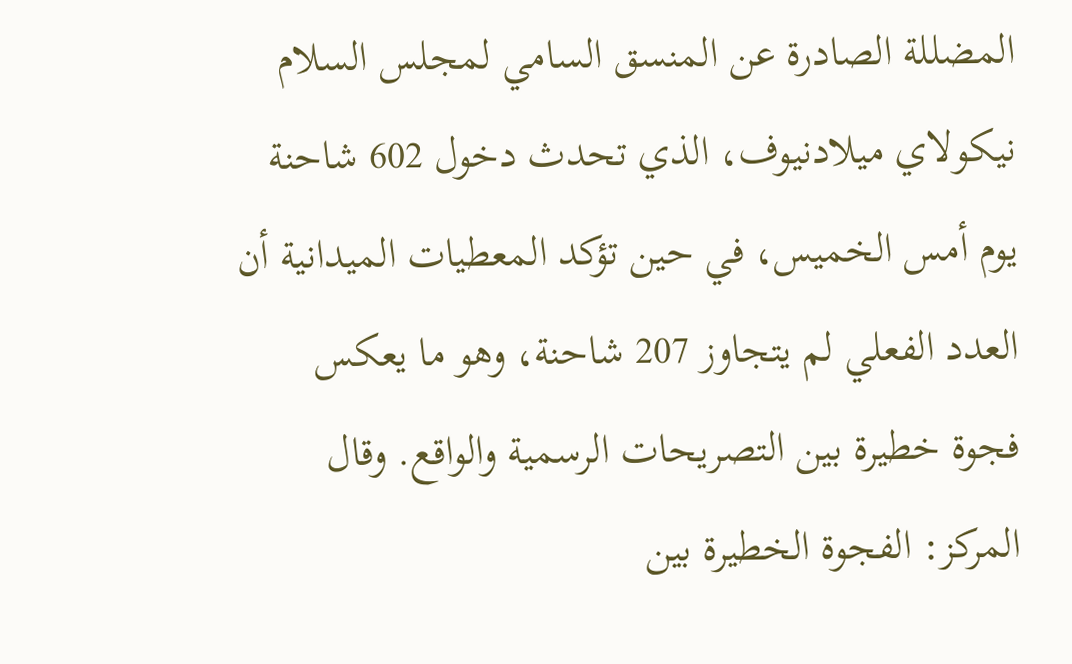المضللة الصادرة عن المنسق السامي لمجلس السلام نيكولاي ميلادنيوف، الذي تحدث دخول 602 شاحنة يوم أمس الخميس، في حين تؤكد المعطيات الميدانية أن العدد الفعلي لم يتجاوز 207 شاحنة، وهو ما يعكس فجوة خطيرة بين التصريحات الرسمية والواقع. وقال المركز: الفجوة الخطيرة بين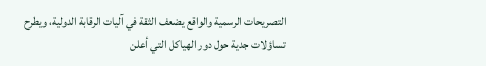التصريحات الرسمية والواقع يضعف الثقة في آليات الرقابة الدولية، ويطرح تساؤلات جدية حول دور الهياكل التي أعلن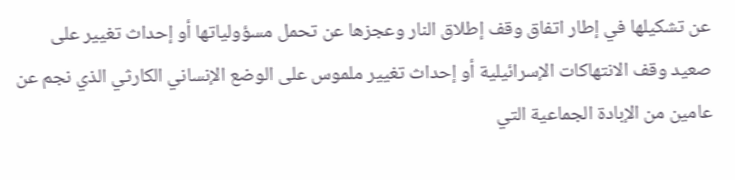عن تشكيلها في إطار اتفاق وقف إطلاق النار وعجزها عن تحمل مسؤولياتها أو إحداث تغيير على صعيد وقف الانتهاكات الإسرائيلية أو إحداث تغيير ملموس على الوضع الإنساني الكارثي الذي نجم عن عامين من الإبادة الجماعية التي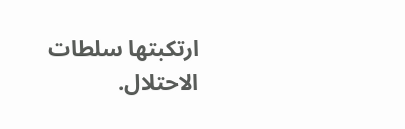ارتكبتها سلطات الاحتلال.